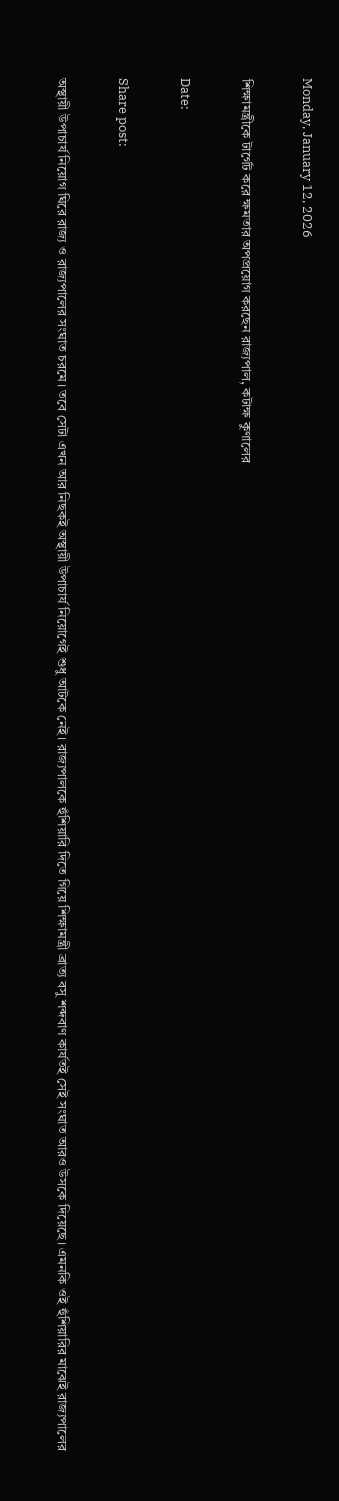Monday, January 12, 2026

শিক্ষামন্ত্রীকে টার্গেট করে ক্ষমতার অপপ্রয়োগ করছেন রাজ্যপাল, কটাক্ষ কুণালের

Date:

Share post:

অস্থায়ী উপাচার্য নিয়োগ ঘিরে রাজ্য ও রাজ্যপালের সংঘাত চরমে। তবে সেটা এখন আর নিছকই অস্থায়ী উপাচার্য নিয়োগেই শুধু আটকে নেই। রাজ্যপালকে হুঁশিয়ারি দিতে গিয়ে শিক্ষামন্ত্রী ব্রাত্য বসু শব্দবাণ কার্যতই সেই সংঘাত আরও উসকে দিয়েছে। এমনকি ওই হুঁশিয়ারির মাঝেই রাজ্যপালের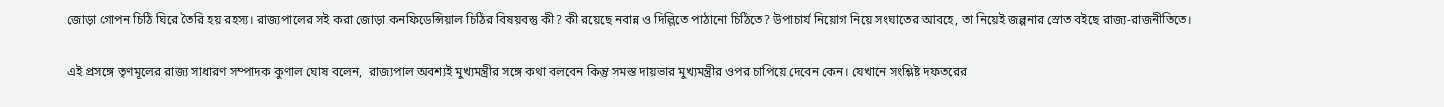জোড়া গোপন চিঠি ঘিরে তৈরি হয় রহস্য। রাজ্যপালের সই করা জোড়া কনফিডেন্সিয়াল চিঠির বিষয়বস্তু কী? কী রয়েছে নবান্ন ও দিল্লিতে পাঠানো চিঠিতে? উপাচার্য নিয়োগ নিয়ে সংঘাতের আবহে, তা নিয়েই জল্পনার স্রোত বইছে রাজ্য-রাজনীতিতে।

এই প্রসঙ্গে তৃণমূলের রাজ্য সাধারণ সম্পাদক কুণাল ঘোষ বলেন,  রাজ্যপাল অবশ্যই মুখ্যমন্ত্রীর সঙ্গে কথা বলবেন কিন্তু সমস্ত দায়ভার মুখ্যমন্ত্রীর ওপর চাপিয়ে দেবেন কেন। যেখানে সংশ্লিষ্ট দফতরের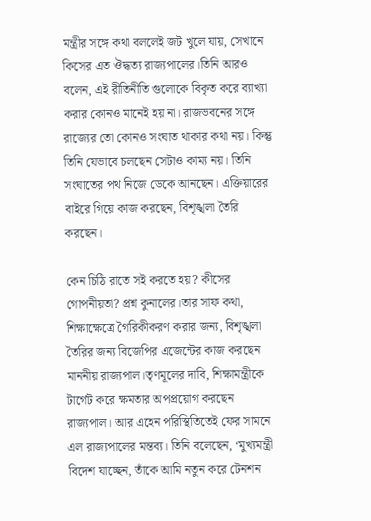মন্ত্রীর সঙ্গে কথা বললেই জট খুলে যায়, সেখানে কিসের এত ঔদ্ধত্য রাজ্যপালের।তিনি আরও বলেন, এই রীতিনীতি গুলোকে বিকৃত করে ব্যাখ্যা করার কোনও মানেই হয় না। রাজভবনের সঙ্গে রাজ্যের তো কোনও সংঘাত থাকার কথা নয়। কিন্তু তিনি যেভাবে চলছেন সেটাও কাম্য নয়। তিনি সংঘাতের পথ নিজে ডেকে আনছেন। এক্তিয়ারের বাইরে গিয়ে কাজ করছেন, বিশৃঙ্খলা তৈরি করছেন।

কেন চিঠি রাতে সই করতে হয়? কীসের গোপনীয়তা? প্রশ্ন কুনালের।তার সাফ কথা, শিক্ষাক্ষেত্রে গৈরিকীকরণ করার জন্য, বিশৃঙ্খলা তৈরির জন্য বিজেপির এজেন্টের কাজ করছেন মাননীয় রাজ্যপাল।তৃণমূলের দাবি, শিক্ষামন্ত্রীকে টার্গেট করে ক্ষমতার অপপ্রয়োগ করছেন রাজ্যপাল। আর এহেন পরিস্থিতিতেই ফের সামনে এল রাজ্যপালের মন্তব্য। তিনি বলেছেন, ‘মুখ্যমন্ত্রী বিদেশ যাচ্ছেন, তাঁকে আমি নতুন করে টেনশন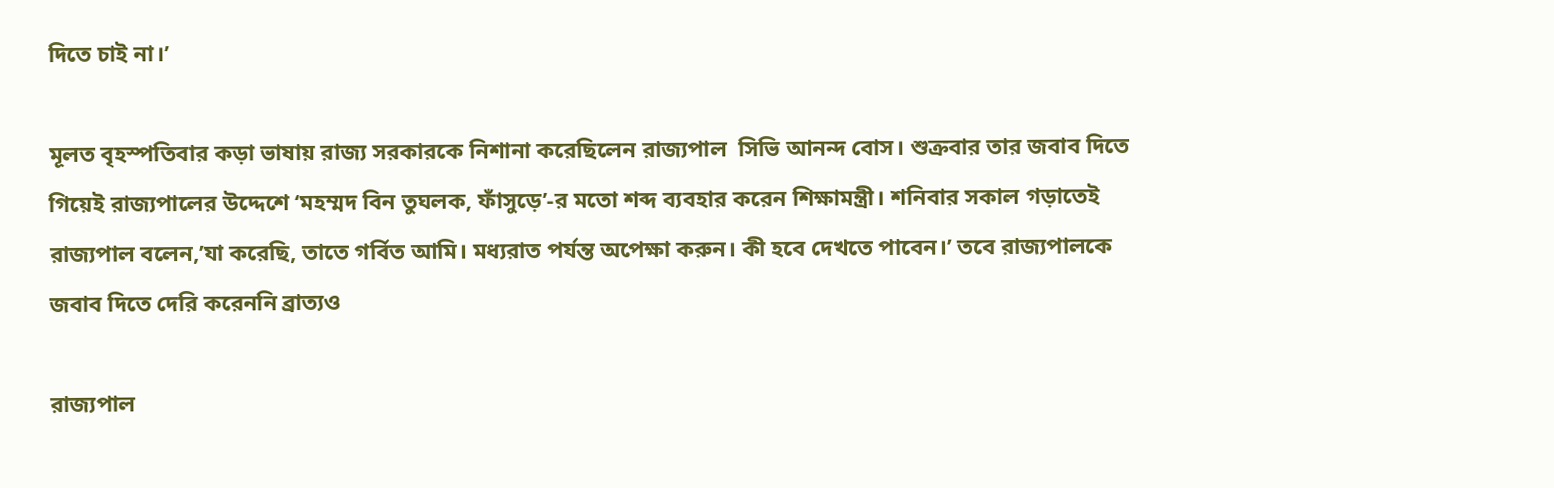দিতে চাই না।’

মূলত বৃহস্পতিবার কড়া ভাষায় রাজ্য সরকারকে নিশানা করেছিলেন রাজ্যপাল  সিভি আনন্দ বোস। শুক্রবার তার জবাব দিতে গিয়েই রাজ্যপালের উদ্দেশে ‘মহম্মদ বিন তুঘলক, ফাঁসুড়ে’-র মতো শব্দ ব্যবহার করেন শিক্ষামন্ত্রী। শনিবার সকাল গড়াতেই রাজ্যপাল বলেন,’যা করেছি, তাতে গর্বিত আমি। মধ্যরাত পর্যন্ত অপেক্ষা করুন। কী হবে দেখতে পাবেন।’ তবে রাজ্যপালকে জবাব দিতে দেরি করেননি ব্রাত্যও

রাজ্যপাল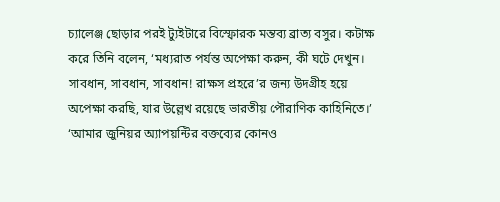চ্যালেঞ্জ ছোড়ার পরই ট্যুইটারে বিস্ফোরক মন্তব্য ব্রাত্য বসুর। কটাক্ষ করে তিনি বলেন, ‘মধ্যরাত পর্যন্ত অপেক্ষা করুন, কী ঘটে দেখুন। সাবধান, সাবধান, সাবধান! রাক্ষস প্রহরে’র জন্য উদগ্রীহ হয়ে অপেক্ষা করছি, যার উল্লেখ রয়েছে ভারতীয় পৌরাণিক কাহিনিতে।’  ‘আমার জুনিয়র অ্যাপয়ন্টির বক্তব্যের কোনও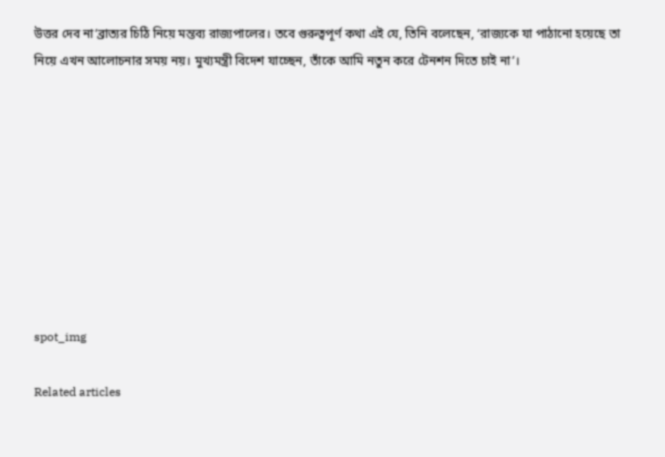উত্তর দেব না’ব্রাত্যর চিঠি নিয়ে মন্তব্য রাজ্যপালের। তবে গুরুত্বপূর্ণ কথা এই যে, তিনি বলেছেন, ‘রাজ্যকে যা পাঠানো হয়েছে তা নিয়ে এখন আলোচনার সময় নয়। মুখ্যমন্ত্রী বিদেশ যাচ্ছেন, তাঁকে আমি নতুন করে টেনশন দিতে চাই না’।









spot_img

Related articles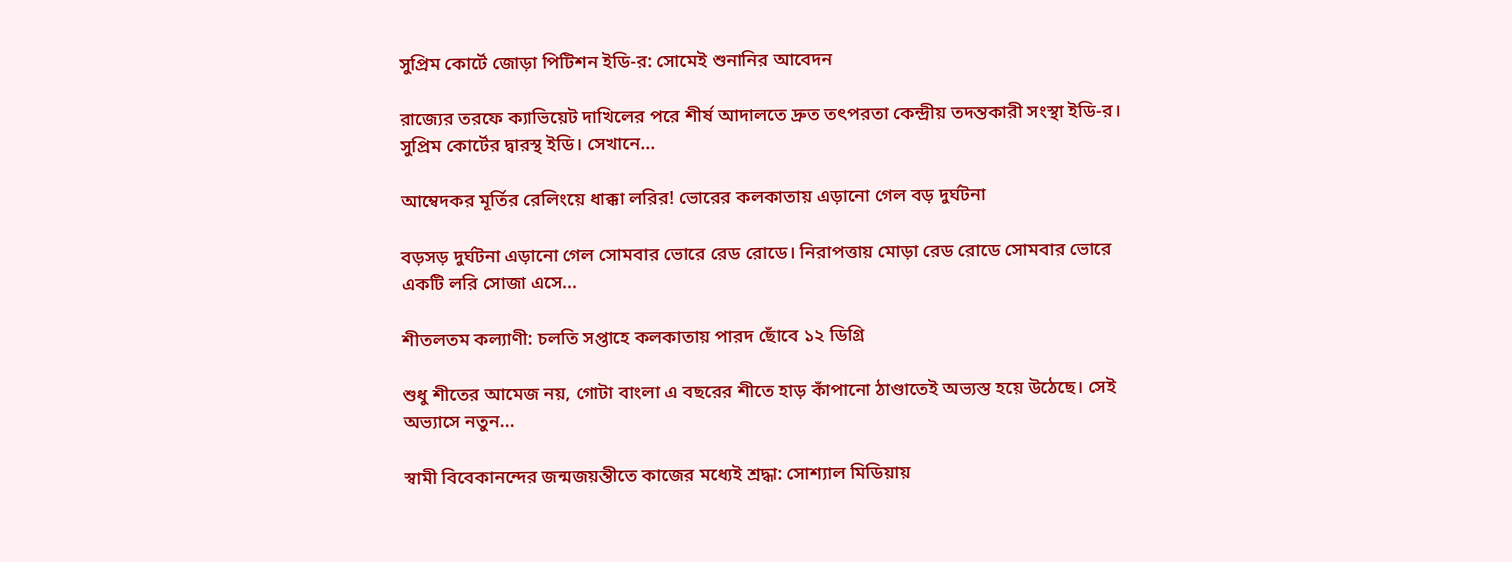সুপ্রিম কোর্টে জোড়া পিটিশন ইডি-র: সোমেই শুনানির আবেদন

রাজ্যের তরফে ক্যাভিয়েট দাখিলের পরে শীর্ষ আদালতে দ্রুত তৎপরতা কেন্দ্রীয় তদন্তকারী সংস্থা ইডি-র। সুপ্রিম কোর্টের দ্বারস্থ ইডি। সেখানে...

আম্বেদকর মূর্তির রেলিংয়ে ধাক্কা লরির! ভোরের কলকাতায় এড়ানো গেল বড় দুর্ঘটনা

বড়সড় দুর্ঘটনা এড়ানো গেল সোমবার ভোরে রেড রোডে। নিরাপত্তায় মোড়া রেড রোডে সোমবার ভোরে একটি লরি সোজা এসে...

শীতলতম কল্যাণী: চলতি সপ্তাহে কলকাতায় পারদ ছোঁবে ১২ ডিগ্রি

শুধু শীতের আমেজ নয়, গোটা বাংলা এ বছরের শীতে হাড় কাঁপানো ঠাণ্ডাতেই অভ্যস্ত হয়ে উঠেছে। সেই অভ্যাসে নতুন...

স্বামী বিবেকানন্দের জন্মজয়ন্তীতে কাজের মধ্যেই শ্রদ্ধা: সোশ্যাল মিডিয়ায়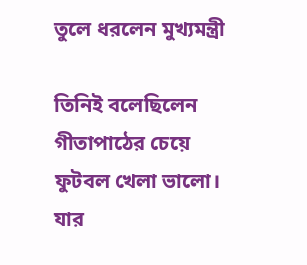তুলে ধরলেন মুখ্যমন্ত্রী

তিনিই বলেছিলেন গীতাপাঠের চেয়ে ফুটবল খেলা ভালো। যার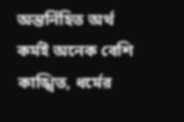অন্তর্নিহিত অর্থ কর্মই অনেক বেশি কাঙ্খিত, ধর্মের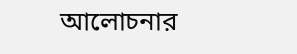আলোচনার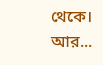থেকে। আর...